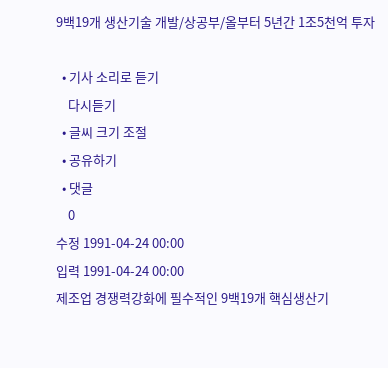9백19개 생산기술 개발/상공부/올부터 5년간 1조5천억 투자

  • 기사 소리로 듣기
    다시듣기
  • 글씨 크기 조절
  • 공유하기
  • 댓글
    0
수정 1991-04-24 00:00
입력 1991-04-24 00:00
제조업 경쟁력강화에 필수적인 9백19개 핵심생산기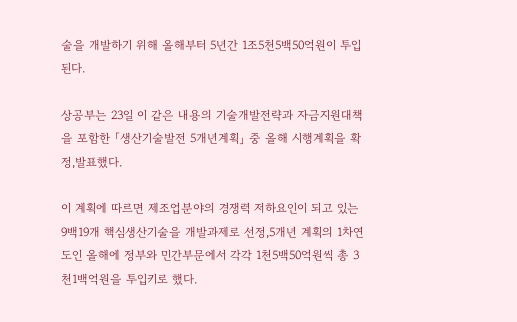술을 개발하기 위해 올해부터 5년간 1조5천5백50억원이 투입된다.

상공부는 23일 이 같은 내용의 기술개발전략과 자금지원대책을 포함한 「생산기술발전 5개년계획」 중 올해 시행계획을 확정,발표했다.

이 계획에 따르면 제조업분야의 경쟁력 저하요인이 되고 있는 9백19개 핵심생산기술을 개발과제로 선정,5개년 계획의 1차연도인 올해에 정부와 민간부문에서 각각 1천5백50억원씩 총 3천1백억원을 투입키로 했다.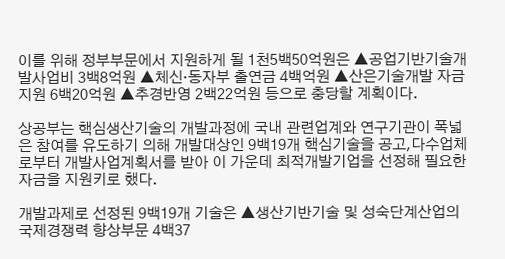이를 위해 정부부문에서 지원하게 될 1천5백50억원은 ▲공업기반기술개발사업비 3백8억원 ▲체신·동자부 출연금 4백억원 ▲산은기술개발 자금지원 6백20억원 ▲추경반영 2백22억원 등으로 충당할 계획이다.

상공부는 핵심생산기술의 개발과정에 국내 관련업계와 연구기관이 폭넓은 참여를 유도하기 의해 개발대상인 9백19개 핵심기술을 공고,다수업체로부터 개발사업계획서를 받아 이 가운데 최적개발기업을 선정해 필요한 자금을 지원키로 했다.

개발과제로 선정된 9백19개 기술은 ▲생산기반기술 및 성숙단계산업의 국제경쟁력 향상부문 4백37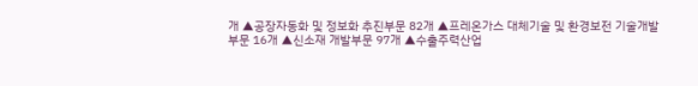개 ▲공장자동화 및 정보화 추진부문 82개 ▲프레온가스 대체기술 및 환경보전 기술개발부문 16개 ▲신소재 개발부문 97개 ▲수출주력산업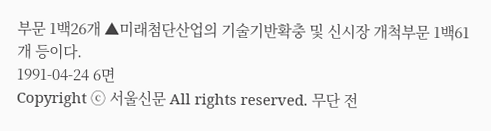부문 1백26개 ▲미래첨단산업의 기술기반확충 및 신시장 개척부문 1백61개 등이다.
1991-04-24 6면
Copyright ⓒ 서울신문 All rights reserved. 무단 전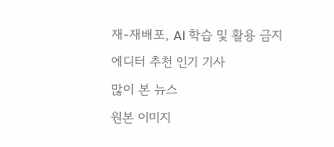재-재배포, AI 학습 및 활용 금지
에디터 추천 인기 기사
많이 본 뉴스
원본 이미지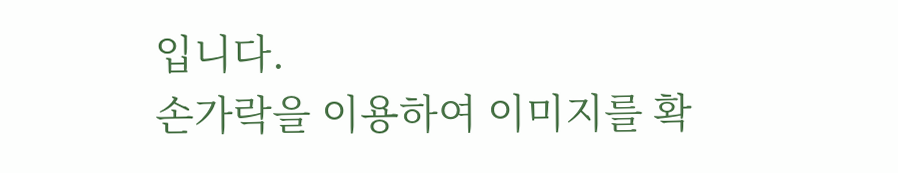입니다.
손가락을 이용하여 이미지를 확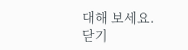대해 보세요.
닫기